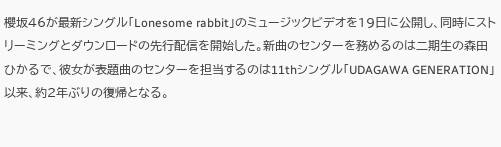櫻坂46が最新シングル「Lonesome rabbit」のミュージックビデオを19日に公開し、同時にストリーミングとダウンロードの先行配信を開始した。新曲のセンターを務めるのは二期生の森田ひかるで、彼女が表題曲のセンターを担当するのは11thシングル「UDAGAWA GENERATION」以来、約2年ぶりの復帰となる。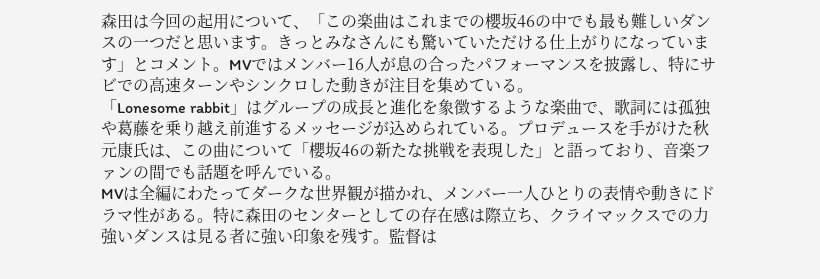森田は今回の起用について、「この楽曲はこれまでの櫻坂46の中でも最も難しいダンスの一つだと思います。きっとみなさんにも驚いていただける仕上がりになっています」とコメント。MVではメンバー16人が息の合ったパフォーマンスを披露し、特にサビでの高速ターンやシンクロした動きが注目を集めている。
「Lonesome rabbit」はグループの成長と進化を象徴するような楽曲で、歌詞には孤独や葛藤を乗り越え前進するメッセージが込められている。プロデュースを手がけた秋元康氏は、この曲について「櫻坂46の新たな挑戦を表現した」と語っており、音楽ファンの間でも話題を呼んでいる。
MVは全編にわたってダークな世界観が描かれ、メンバー一人ひとりの表情や動きにドラマ性がある。特に森田のセンターとしての存在感は際立ち、クライマックスでの力強いダンスは見る者に強い印象を残す。監督は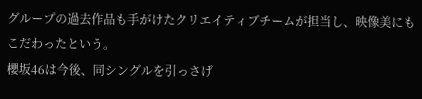グループの過去作品も手がけたクリエイティブチームが担当し、映像美にもこだわったという。
櫻坂46は今後、同シングルを引っさげ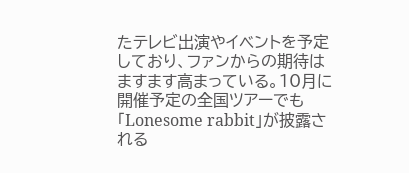たテレビ出演やイベントを予定しており、ファンからの期待はますます高まっている。10月に開催予定の全国ツアーでも「Lonesome rabbit」が披露される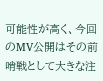可能性が高く、今回のMV公開はその前哨戦として大きな注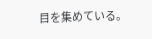目を集めている。